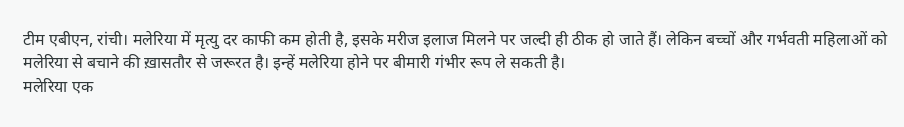टीम एबीएन, रांची। मलेरिया में मृत्यु दर काफी कम होती है, इसके मरीज इलाज मिलने पर जल्दी ही ठीक हो जाते हैं। लेकिन बच्चों और गर्भवती महिलाओं को मलेरिया से बचाने की ख़ासतौर से जरूरत है। इन्हें मलेरिया होने पर बीमारी गंभीर रूप ले सकती है।
मलेरिया एक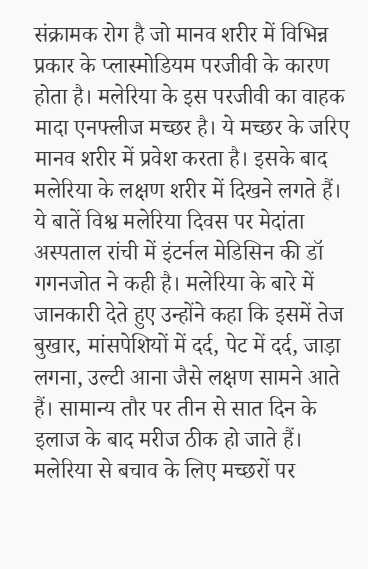संक्रामक रोग है जो मानव शरीर में विभिन्न प्रकार के प्लास्मोडियम परजीवी के कारण होता है। मलेरिया के इस परजीवी का वाहक मादा एनफ्लीज मच्छर है। ये मच्छर के जरिए मानव शरीर में प्रवेश करता है। इसके बाद मलेरिया के लक्षण शरीर में दिखने लगते हैं।
ये बातें विश्व मलेरिया दिवस पर मेदांता अस्पताल रांची में इंटर्नल मेडिसिन की डॉ गगनजोत ने कही है। मलेरिया के बारे में जानकारी देते हुए उन्होंने कहा कि इसमें तेज बुखार, मांसपेशियों में दर्द, पेट में दर्द, जाड़ा लगना, उल्टी आना जैसे लक्षण सामने आते हैं। सामान्य तौर पर तीन से सात दिन के इलाज के बाद मरीज ठीक हो जाते हैं।
मलेरिया से बचाव के लिए मच्छरों पर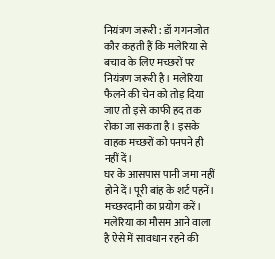नियंत्रण जरूरी : डॉ गगनजोत कौर कहती हैं कि मलेरिया से बचाव के लिए मच्छरों पर नियंत्रण जरूरी है। मलेरिया फैलने की चेन को तोड़ दिया जाए तो इसे काफी हद तक रोका जा सकता है। इसके वाहक मच्छरों को पनपने ही नहीं दें।
घर के आसपास पानी जमा नहीं होने दें। पूरी बांह के शर्ट पहनें। मच्छरदानी का प्रयोग करें। मलेरिया का मौसम आने वाला है ऐसे में सावधान रहने की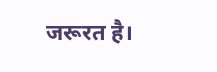जरूरत है।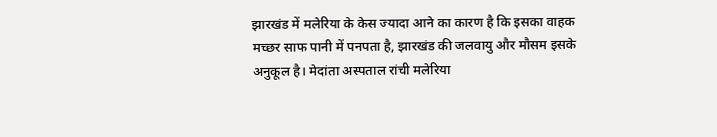झारखंड में मलेरिया के केस ज्यादा आने का कारण है कि इसका वाहक मच्छर साफ पानी में पनपता है, झारखंड की जलवायु और मौसम इसके अनुकूल है। मेदांता अस्पताल रांची मलेरिया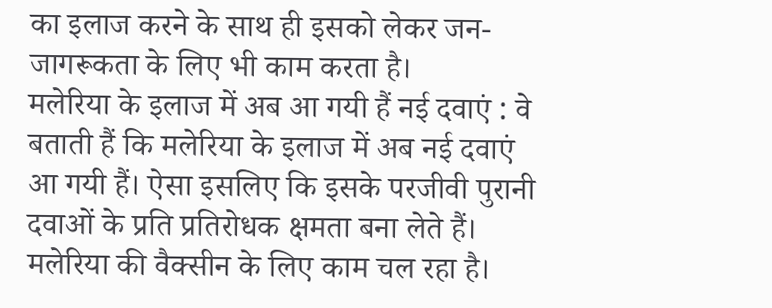का इलाज करने के साथ ही इसको लेकर जन-जागरूकता के लिए भी काम करता है।
मलेरिया के इलाज में अब आ गयी हैं नई दवाएं : वे बताती हैं कि मलेरिया के इलाज में अब नई दवाएं आ गयी हैं। ऐसा इसलिए कि इसके परजीवी पुरानी दवाओं के प्रति प्रतिरोधक क्षमता बना लेते हैं। मलेरिया की वैक्सीन के लिए काम चल रहा है।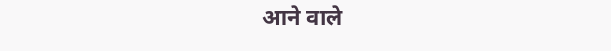आने वाले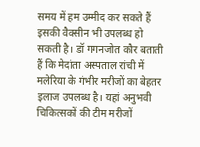समय में हम उम्मीद कर सकते हैं इसकी वैक्सीन भी उपलब्ध हो सकती है। डॉ गगनजोत कौर बताती हैं कि मेदांता अस्पताल रांची में मलेरिया के गंभीर मरीजों का बेहतर इलाज उपलब्ध है। यहां अनुभवी चिकित्सकों की टीम मरीजों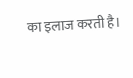का इलाज करती है।